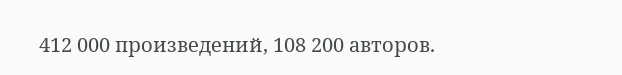412 000 произведений, 108 200 авторов.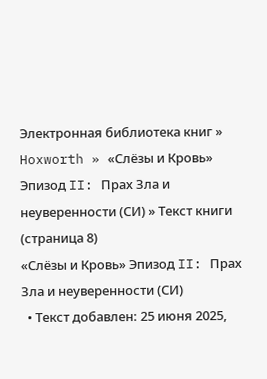Электронная библиотека книг » Hoxworth » «Слёзы и Кровь» Эпизод II: Прах Зла и неуверенности (СИ) » Текст книги (страница 8)
«Слёзы и Кровь» Эпизод II: Прах Зла и неуверенности (СИ)
  • Текст добавлен: 25 июня 2025,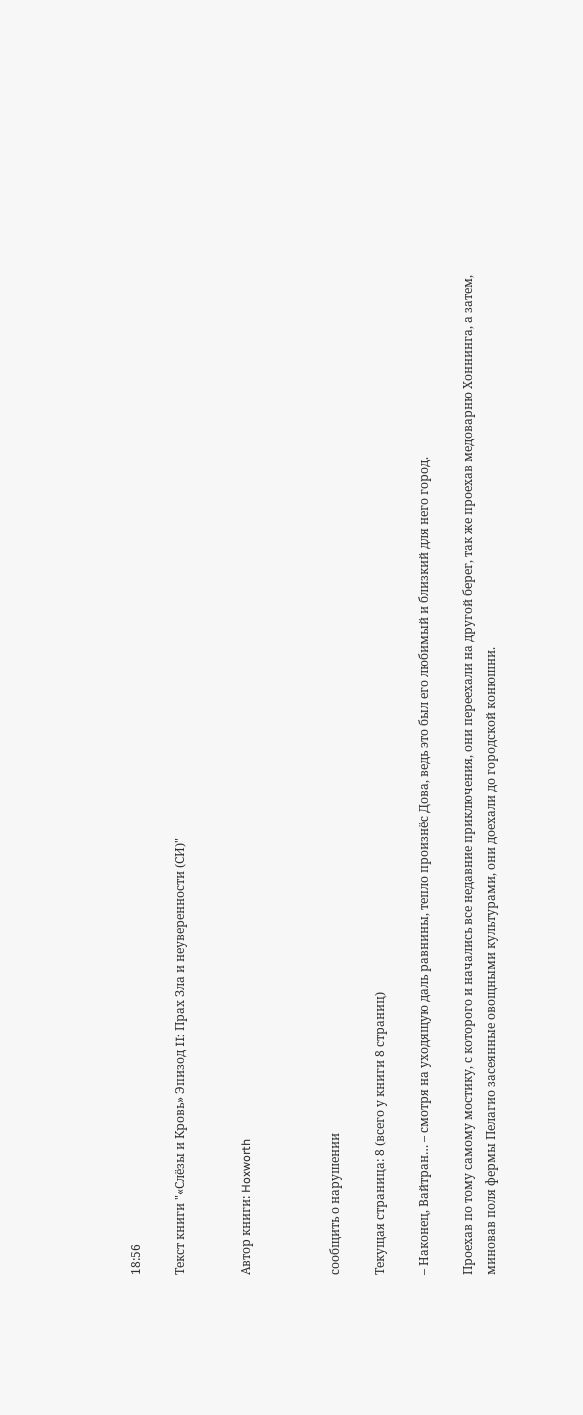18:56

Текст книги "«Слёзы и Кровь» Эпизод II: Прах Зла и неуверенности (СИ)"


Автор книги: Hoxworth



сообщить о нарушении

Текущая страница: 8 (всего у книги 8 страниц)

– Наконец, Вайтран… – смотря на уходящую даль равнины, тепло произнёс Дова, ведь это был его любимый и близкий для него город.

Проехав по тому самому мостику, с которого и начались все недавние приключения, они переехали на другой берег, так же проехав медоварню Хоннинга, а затем, миновав поля фермы Пелагио засеянные овощными культурами, они доехали до городской конюшни.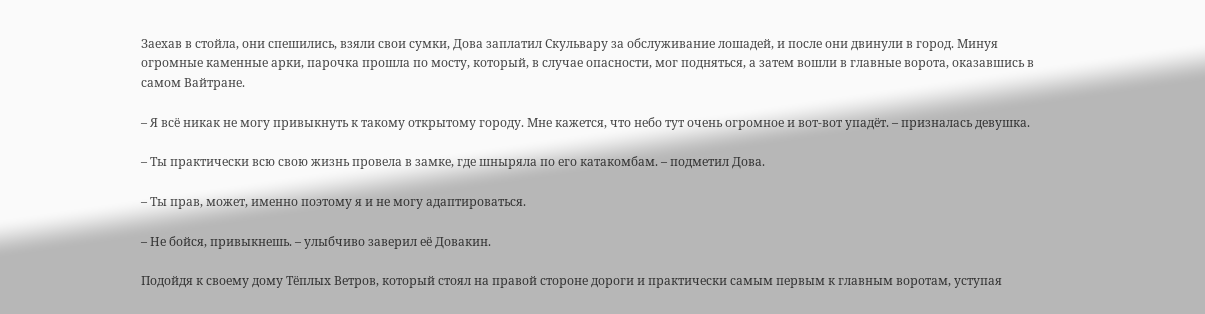Заехав в стойла, они спешились, взяли свои сумки, Дова заплатил Скульвару за обслуживание лошадей, и после они двинули в город. Минуя огромные каменные арки, парочка прошла по мосту, который, в случае опасности, мог подняться, а затем вошли в главные ворота, оказавшись в самом Вайтране.

– Я всё никак не могу привыкнуть к такому открытому городу. Мне кажется, что небо тут очень огромное и вот-вот упадёт. – призналась девушка.

– Ты практически всю свою жизнь провела в замке, где шныряла по его катакомбам. – подметил Дова.

– Ты прав, может, именно поэтому я и не могу адаптироваться.

– Не бойся, привыкнешь. – улыбчиво заверил её Довакин.

Подойдя к своему дому Тёплых Ветров, который стоял на правой стороне дороги и практически самым первым к главным воротам, уступая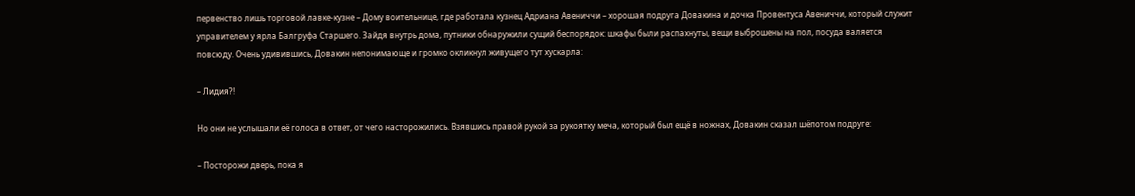первенство лишь торговой лавке-кузне – Дому воительнице, где работала кузнец Адриана Авениччи – хорошая подруга Довакина и дочка Провентуса Авениччи, который служит управителем у ярла Балгруфа Старшего. Зайдя внутрь дома, путники обнаружили сущий беспорядок: шкафы были распахнуты, вещи выброшены на пол, посуда валяется повсюду. Очень удивившись, Довакин непонимающе и громко окликнул живущего тут хускарла:

– Лидия?!

Но они не услышали её голоса в ответ, от чего насторожились. Взявшись правой рукой за рукоятку меча, который был ещё в ножнах, Довакин сказал шёпотом подруге:

– Посторожи дверь, пока я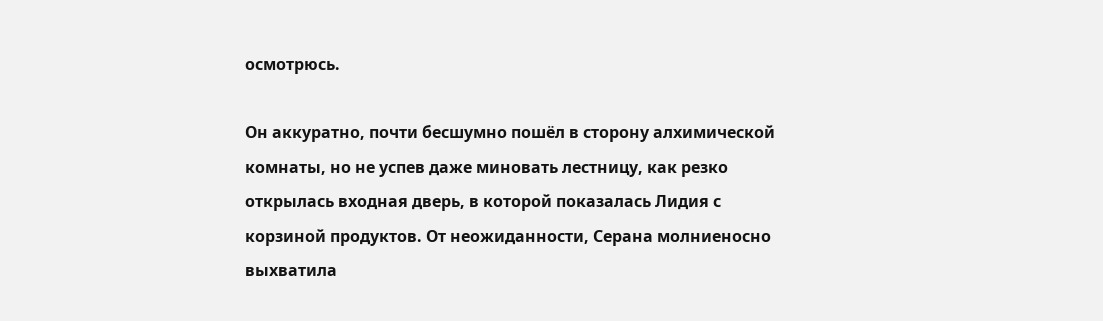осмотрюсь.

Он аккуратно, почти бесшумно пошёл в сторону алхимической комнаты, но не успев даже миновать лестницу, как резко открылась входная дверь, в которой показалась Лидия с корзиной продуктов. От неожиданности, Серана молниеносно выхватила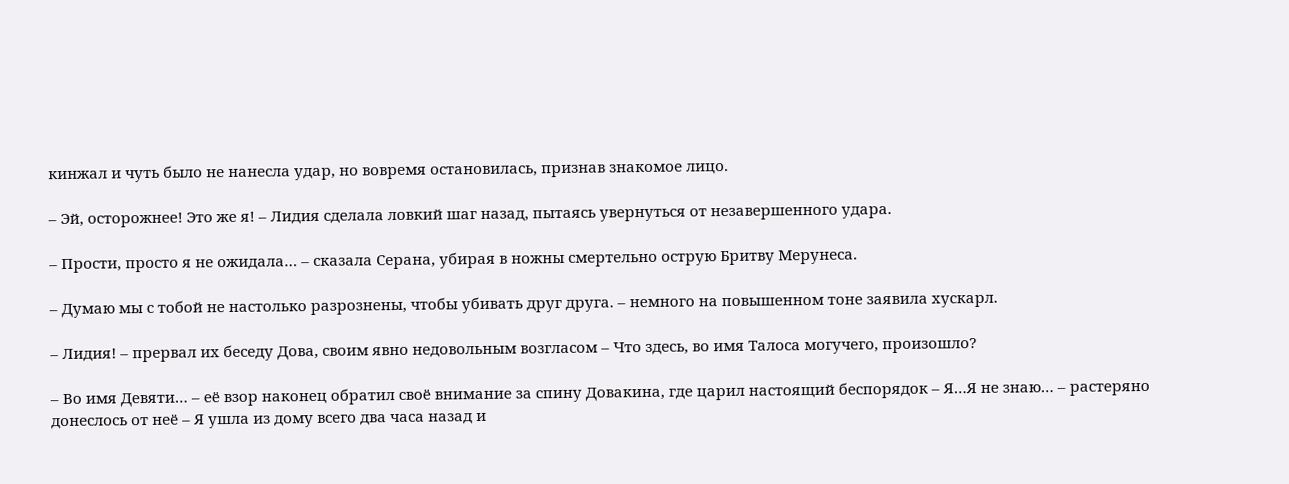кинжал и чуть было не нанесла удар, но вовремя остановилась, признав знакомое лицо.

– Эй, осторожнее! Это же я! – Лидия сделала ловкий шаг назад, пытаясь увернуться от незавершенного удара.

– Прости, просто я не ожидала… – сказала Серана, убирая в ножны смертельно острую Бритву Мерунеса.

– Думаю мы с тобой не настолько разрознены, чтобы убивать друг друга. – немного на повышенном тоне заявила хускарл.

– Лидия! – прервал их беседу Дова, своим явно недовольным возгласом – Что здесь, во имя Талоса могучего, произошло?

– Во имя Девяти… – её взор наконец обратил своё внимание за спину Довакина, где царил настоящий беспорядок – Я…Я не знаю… – растеряно донеслось от неё – Я ушла из дому всего два часа назад и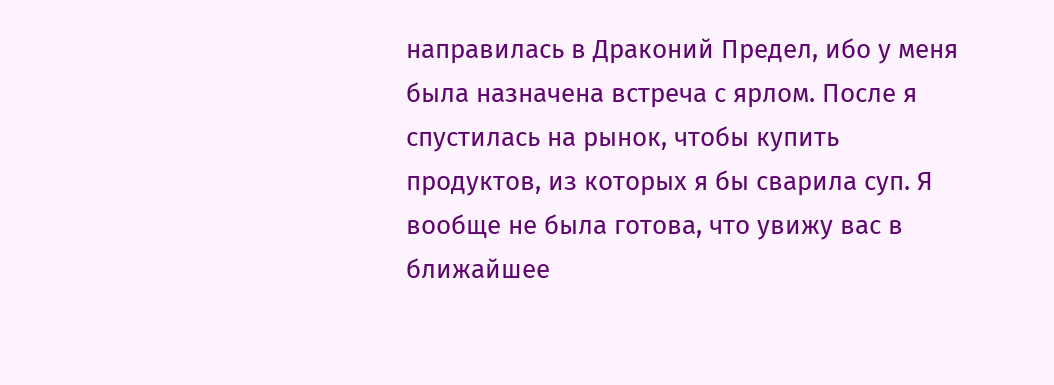направилась в Драконий Предел, ибо у меня была назначена встреча с ярлом. После я спустилась на рынок, чтобы купить продуктов, из которых я бы сварила суп. Я вообще не была готова, что увижу вас в ближайшее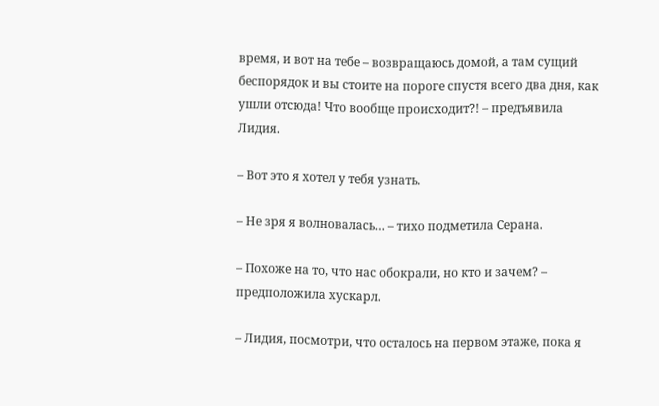время, и вот на тебе – возвращаюсь домой, а там сущий беспорядок и вы стоите на пороге спустя всего два дня, как ушли отсюда! Что вообще происходит?! – предъявила Лидия.

– Вот это я хотел у тебя узнать.

– Не зря я волновалась… – тихо подметила Серана.

– Похоже на то, что нас обокрали, но кто и зачем? – предположила хускарл.

– Лидия, посмотри, что осталось на первом этаже, пока я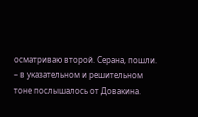осматриваю второй. Серана, пошли. – в указательном и решительном тоне послышалось от Довакина.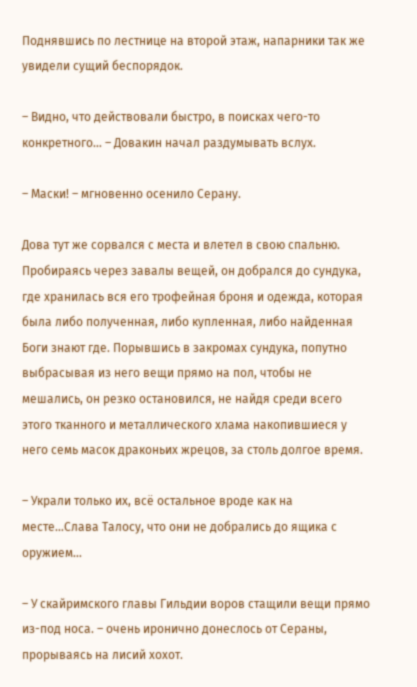Поднявшись по лестнице на второй этаж, напарники так же увидели сущий беспорядок.

– Видно, что действовали быстро, в поисках чего-то конкретного… – Довакин начал раздумывать вслух.

– Маски! – мгновенно осенило Серану.

Дова тут же сорвался с места и влетел в свою спальню. Пробираясь через завалы вещей, он добрался до сундука, где хранилась вся его трофейная броня и одежда, которая была либо полученная, либо купленная, либо найденная Боги знают где. Порывшись в закромах сундука, попутно выбрасывая из него вещи прямо на пол, чтобы не мешались, он резко остановился, не найдя среди всего этого тканного и металлического хлама накопившиеся у него семь масок драконьих жрецов, за столь долгое время.

– Украли только их, всё остальное вроде как на месте…Слава Талосу, что они не добрались до ящика с оружием…

– У скайримского главы Гильдии воров стащили вещи прямо из-под носа. – очень иронично донеслось от Сераны, прорываясь на лисий хохот.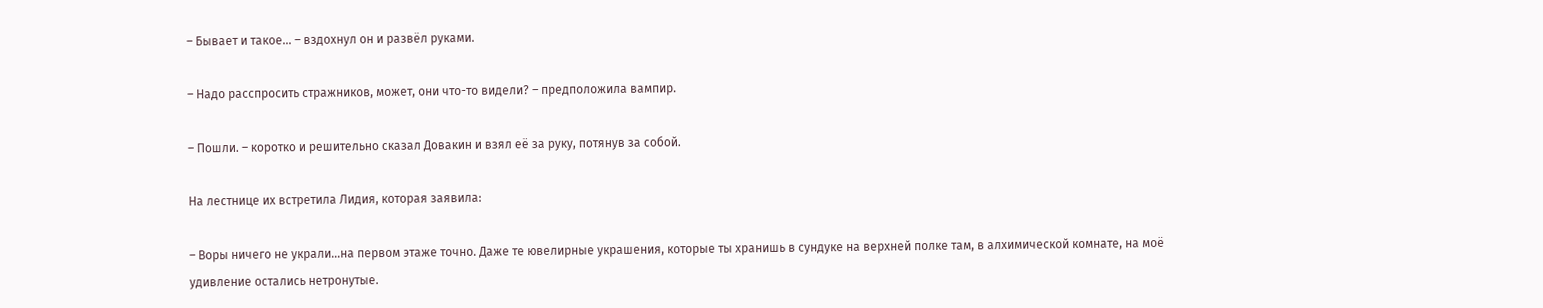– Бывает и такое… – вздохнул он и развёл руками.

– Надо расспросить стражников, может, они что-то видели? – предположила вампир.

– Пошли. – коротко и решительно сказал Довакин и взял её за руку, потянув за собой.

На лестнице их встретила Лидия, которая заявила:

– Воры ничего не украли…на первом этаже точно. Даже те ювелирные украшения, которые ты хранишь в сундуке на верхней полке там, в алхимической комнате, на моё удивление остались нетронутые.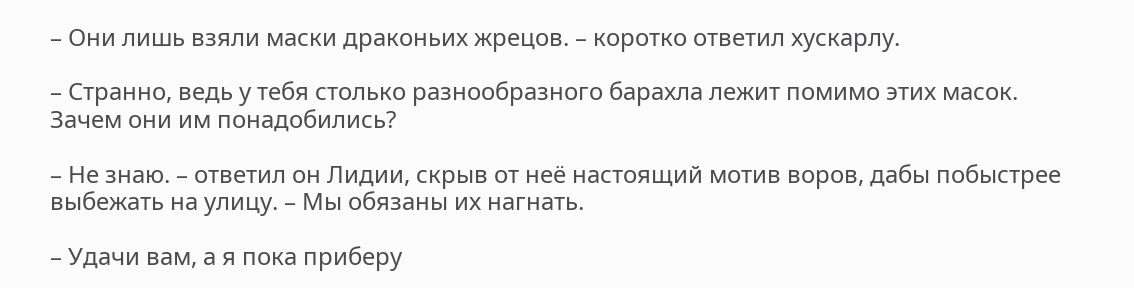– Они лишь взяли маски драконьих жрецов. – коротко ответил хускарлу.

– Странно, ведь у тебя столько разнообразного барахла лежит помимо этих масок. Зачем они им понадобились?

– Не знаю. – ответил он Лидии, скрыв от неё настоящий мотив воров, дабы побыстрее выбежать на улицу. – Мы обязаны их нагнать.

– Удачи вам, а я пока приберу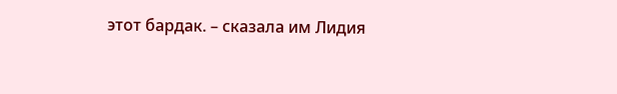этот бардак. – сказала им Лидия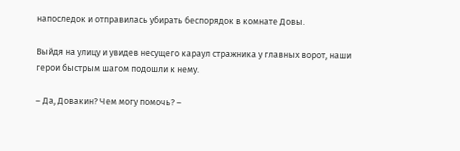напоследок и отправилась убирать беспорядок в комнате Довы.

Выйдя на улицу и увидев несущего караул стражника у главных ворот, наши герои быстрым шагом подошли к нему.

– Да, Довакин? Чем могу помочь? –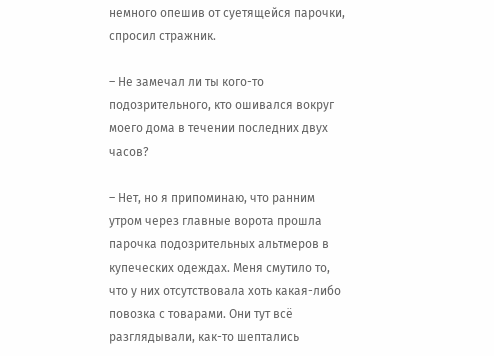немного опешив от суетящейся парочки, спросил стражник.

– Не замечал ли ты кого-то подозрительного, кто ошивался вокруг моего дома в течении последних двух часов?

– Нет, но я припоминаю, что ранним утром через главные ворота прошла парочка подозрительных альтмеров в купеческих одеждах. Меня смутило то, что у них отсутствовала хоть какая-либо повозка с товарами. Они тут всё разглядывали, как-то шептались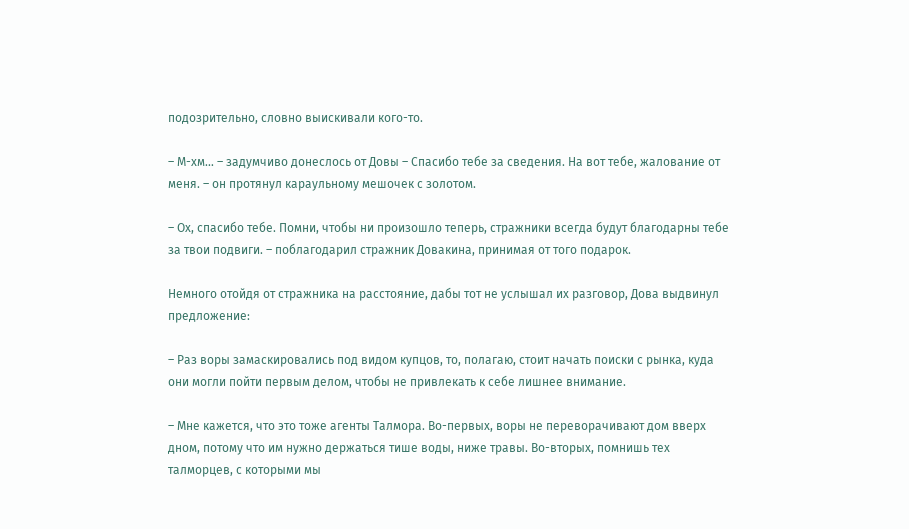подозрительно, словно выискивали кого-то.

– М-хм… – задумчиво донеслось от Довы – Спасибо тебе за сведения. На вот тебе, жалование от меня. – он протянул караульному мешочек с золотом.

– Ох, спасибо тебе. Помни, чтобы ни произошло теперь, стражники всегда будут благодарны тебе за твои подвиги. – поблагодарил стражник Довакина, принимая от того подарок.

Немного отойдя от стражника на расстояние, дабы тот не услышал их разговор, Дова выдвинул предложение:

– Раз воры замаскировались под видом купцов, то, полагаю, стоит начать поиски с рынка, куда они могли пойти первым делом, чтобы не привлекать к себе лишнее внимание.

– Мне кажется, что это тоже агенты Талмора. Во-первых, воры не переворачивают дом вверх дном, потому что им нужно держаться тише воды, ниже травы. Во-вторых, помнишь тех талморцев, с которыми мы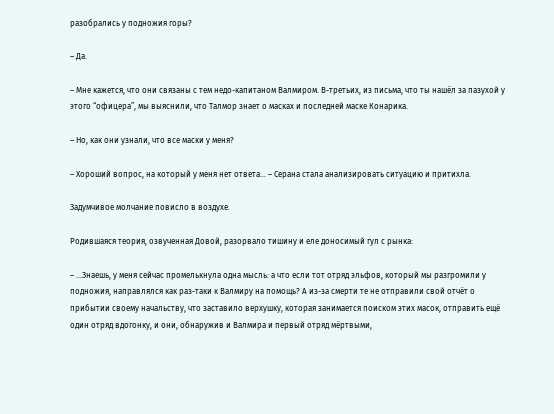разобрались у подножия горы?

– Да.

– Мне кажется, что они связаны с тем недо-капитаном Валмиром. В-третьих, из письма, что ты нашёл за пазухой у этого “офицера”, мы выяснили, что Талмор знает о масках и последней маске Конарика.

– Но, как они узнали, что все маски у меня?

– Хороший вопрос, на который у меня нет ответа… – Серана стала анализировать ситуацию и притихла.

Задумчивое молчание повисло в воздухе.

Родившаяся теория, озвученная Довой, разорвало тишину и еле доносимый гул с рынка:

– …Знаешь, у меня сейчас промелькнула одна мысль: а что если тот отряд эльфов, который мы разгромили у подножия, направлялся как раз-таки к Валмиру на помощь? А из-за смерти те не отправили свой отчёт о прибытии своему начальству, что заставило верхушку, которая занимается поиском этих масок, отправить ещё один отряд вдогонку, и они, обнаружив и Валмира и первый отряд мёртвыми,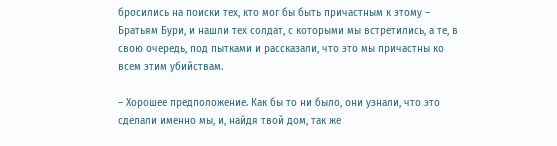бросились на поиски тех, кто мог бы быть причастным к этому – Братьям Бури, и нашли тех солдат, с которыми мы встретились, а те, в свою очередь, под пытками и рассказали, что это мы причастны ко всем этим убийствам.

– Хорошее предположение. Как бы то ни было, они узнали, что это сделали именно мы, и, найдя твой дом, так же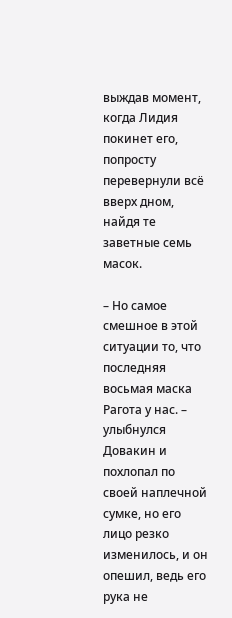выждав момент, когда Лидия покинет его, попросту перевернули всё вверх дном, найдя те заветные семь масок.

– Но самое смешное в этой ситуации то, что последняя восьмая маска Рагота у нас. – улыбнулся Довакин и похлопал по своей наплечной сумке, но его лицо резко изменилось, и он опешил, ведь его рука не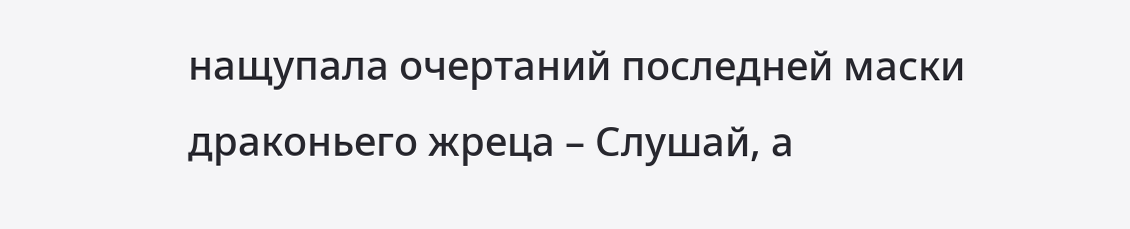нащупала очертаний последней маски драконьего жреца – Слушай, а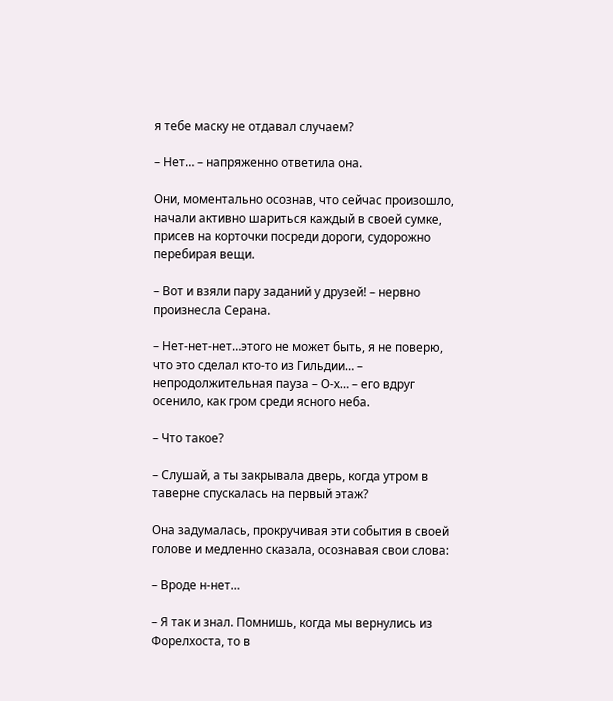я тебе маску не отдавал случаем?

– Нет… – напряженно ответила она.

Они, моментально осознав, что сейчас произошло, начали активно шариться каждый в своей сумке, присев на корточки посреди дороги, судорожно перебирая вещи.

– Вот и взяли пару заданий у друзей! – нервно произнесла Серана.

– Нет-нет-нет…этого не может быть, я не поверю, что это сделал кто-то из Гильдии… – непродолжительная пауза – О-х… – его вдруг осенило, как гром среди ясного неба.

– Что такое?

– Слушай, а ты закрывала дверь, когда утром в таверне спускалась на первый этаж?

Она задумалась, прокручивая эти события в своей голове и медленно сказала, осознавая свои слова:

– Вроде н-нет…

– Я так и знал. Помнишь, когда мы вернулись из Форелхоста, то в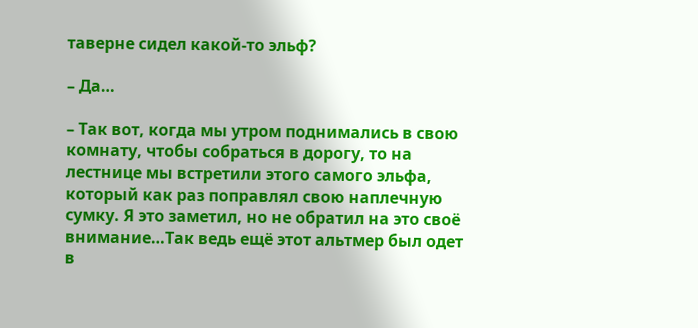таверне сидел какой-то эльф?

– Да…

– Так вот, когда мы утром поднимались в свою комнату, чтобы собраться в дорогу, то на лестнице мы встретили этого самого эльфа, который как раз поправлял свою наплечную сумку. Я это заметил, но не обратил на это своё внимание…Так ведь ещё этот альтмер был одет в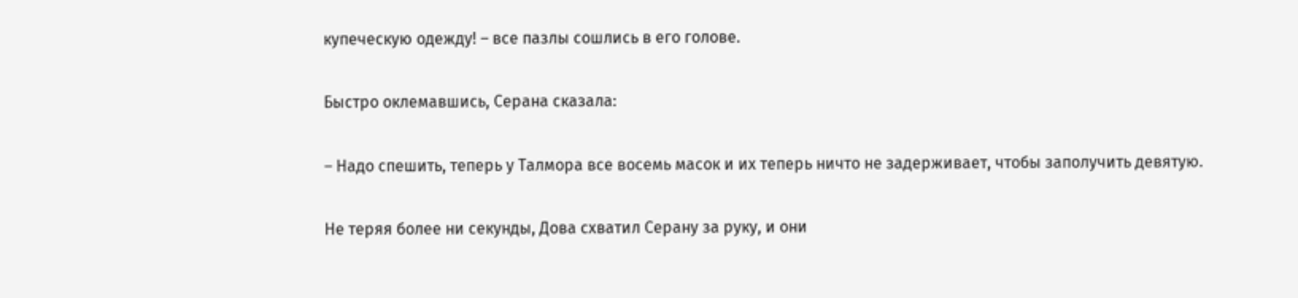купеческую одежду! – все пазлы сошлись в его голове.

Быстро оклемавшись, Серана сказала:

– Надо спешить, теперь у Талмора все восемь масок и их теперь ничто не задерживает, чтобы заполучить девятую.

Не теряя более ни секунды, Дова схватил Серану за руку, и они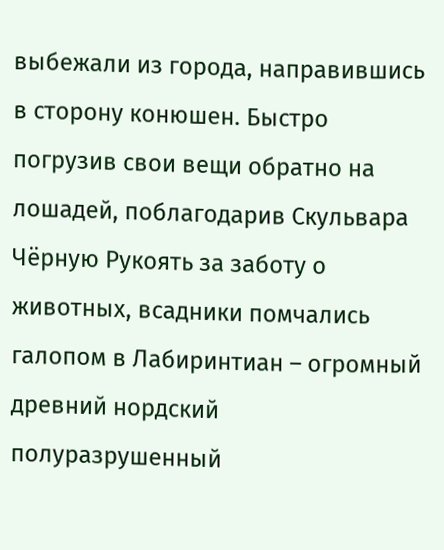выбежали из города, направившись в сторону конюшен. Быстро погрузив свои вещи обратно на лошадей, поблагодарив Скульвара Чёрную Рукоять за заботу о животных, всадники помчались галопом в Лабиринтиан – огромный древний нордский полуразрушенный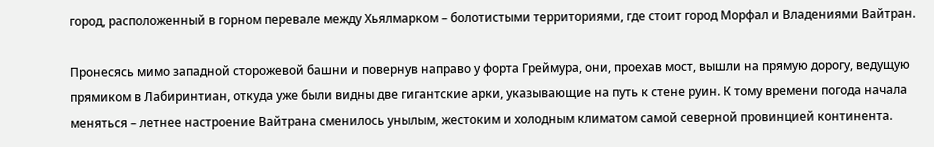город, расположенный в горном перевале между Хьялмарком – болотистыми территориями, где стоит город Морфал и Владениями Вайтран.

Пронесясь мимо западной сторожевой башни и повернув направо у форта Греймура, они, проехав мост, вышли на прямую дорогу, ведущую прямиком в Лабиринтиан, откуда уже были видны две гигантские арки, указывающие на путь к стене руин. К тому времени погода начала меняться – летнее настроение Вайтрана сменилось унылым, жестоким и холодным климатом самой северной провинцией континента.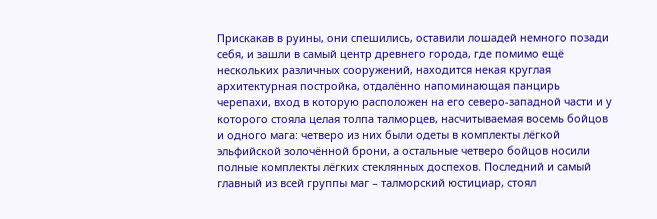Прискакав в руины, они спешились, оставили лошадей немного позади себя, и зашли в самый центр древнего города, где помимо ещё нескольких различных сооружений, находится некая круглая архитектурная постройка, отдалённо напоминающая панцирь черепахи, вход в которую расположен на его северо-западной части и у которого стояла целая толпа талморцев, насчитываемая восемь бойцов и одного мага: четверо из них были одеты в комплекты лёгкой эльфийской золочённой брони, а остальные четверо бойцов носили полные комплекты лёгких стеклянных доспехов. Последний и самый главный из всей группы маг – талморский юстициар, стоял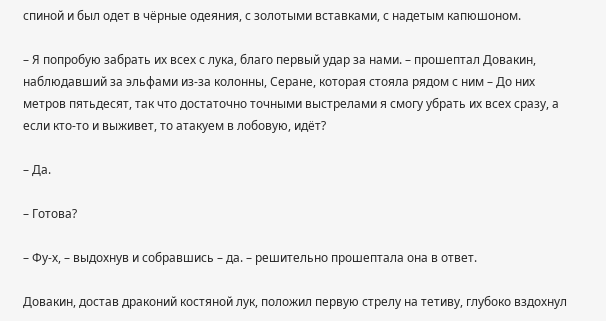спиной и был одет в чёрные одеяния, с золотыми вставками, с надетым капюшоном.

– Я попробую забрать их всех с лука, благо первый удар за нами. – прошептал Довакин, наблюдавший за эльфами из-за колонны, Серане, которая стояла рядом с ним – До них метров пятьдесят, так что достаточно точными выстрелами я смогу убрать их всех сразу, а если кто-то и выживет, то атакуем в лобовую, идёт?

– Да.

– Готова?

– Фу-х, – выдохнув и собравшись – да. – решительно прошептала она в ответ.

Довакин, достав драконий костяной лук, положил первую стрелу на тетиву, глубоко вздохнул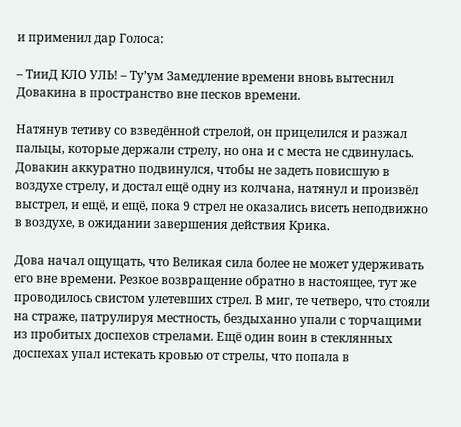и применил дар Голоса:

– ТииД КЛО УЛЬ! – Ту’ум Замедление времени вновь вытеснил Довакина в пространство вне песков времени.

Натянув тетиву со взведённой стрелой, он прицелился и разжал пальцы, которые держали стрелу, но она и с места не сдвинулась. Довакин аккуратно подвинулся, чтобы не задеть повисшую в воздухе стрелу, и достал ещё одну из колчана, натянул и произвёл выстрел, и ещё, и ещё, пока 9 стрел не оказались висеть неподвижно в воздухе, в ожидании завершения действия Крика.

Дова начал ощущать, что Великая сила более не может удерживать его вне времени. Резкое возвращение обратно в настоящее, тут же проводилось свистом улетевших стрел. В миг, те четверо, что стояли на страже, патрулируя местность, бездыханно упали с торчащими из пробитых доспехов стрелами. Ещё один воин в стеклянных доспехах упал истекать кровью от стрелы, что попала в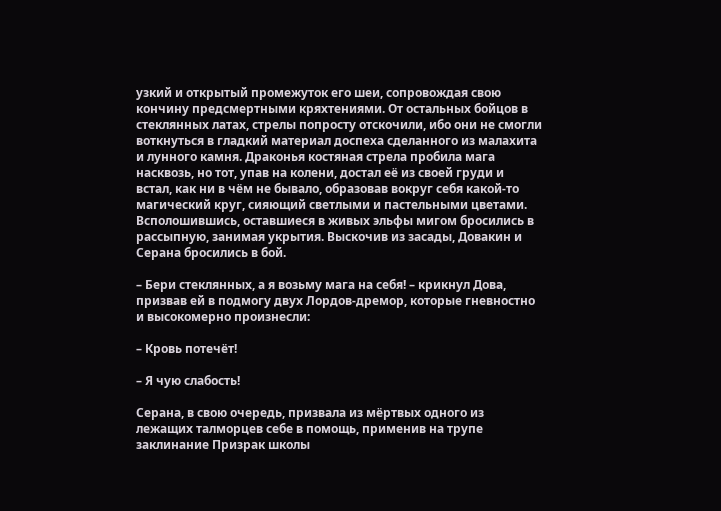узкий и открытый промежуток его шеи, сопровождая свою кончину предсмертными кряхтениями. От остальных бойцов в стеклянных латах, стрелы попросту отскочили, ибо они не смогли воткнуться в гладкий материал доспеха сделанного из малахита и лунного камня. Драконья костяная стрела пробила мага насквозь, но тот, упав на колени, достал её из своей груди и встал, как ни в чём не бывало, образовав вокруг себя какой-то магический круг, сияющий светлыми и пастельными цветами. Всполошившись, оставшиеся в живых эльфы мигом бросились в рассыпную, занимая укрытия. Выскочив из засады, Довакин и Серана бросились в бой.

– Бери стеклянных, а я возьму мага на себя! – крикнул Дова, призвав ей в подмогу двух Лордов-дремор, которые гневностно и высокомерно произнесли:

– Кровь потечёт!

– Я чую слабость!

Серана, в свою очередь, призвала из мёртвых одного из лежащих талморцев себе в помощь, применив на трупе заклинание Призрак школы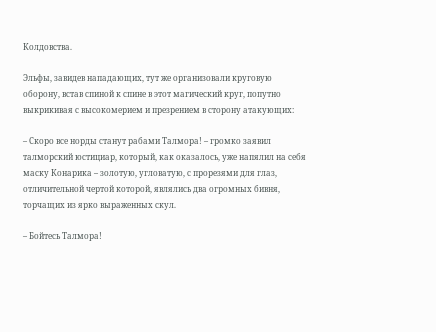Колдовства.

Эльфы, завидев нападающих, тут же организовали круговую оборону, встав спиной к спине в этот магический круг, попутно выкрикивая с высокомерием и презрением в сторону атакующих:

– Скоро все норды станут рабами Талмора! – громко заявил талморский юстициар, который, как оказалось, уже напялил на себя маску Конарика – золотую, угловатую, с прорезями для глаз, отличительной чертой которой, являлись два огромных бивня, торчащих из ярко выраженных скул.

– Бойтесь Талмора!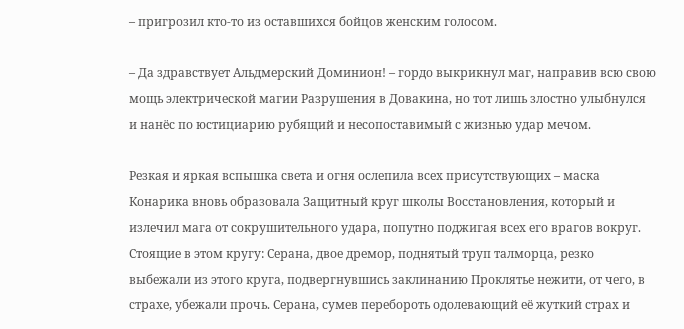– пригрозил кто-то из оставшихся бойцов женским голосом.

– Да здравствует Альдмерский Доминион! – гордо выкрикнул маг, направив всю свою мощь электрической магии Разрушения в Довакина, но тот лишь злостно улыбнулся и нанёс по юстициарию рубящий и несопоставимый с жизнью удар мечом.

Резкая и яркая вспышка света и огня ослепила всех присутствующих – маска Конарика вновь образовала Защитный круг школы Восстановления, который и излечил мага от сокрушительного удара, попутно поджигая всех его врагов вокруг. Стоящие в этом кругу: Серана, двое дремор, поднятый труп талморца, резко выбежали из этого круга, подвергнувшись заклинанию Проклятье нежити, от чего, в страхе, убежали прочь. Серана, сумев перебороть одолевающий её жуткий страх и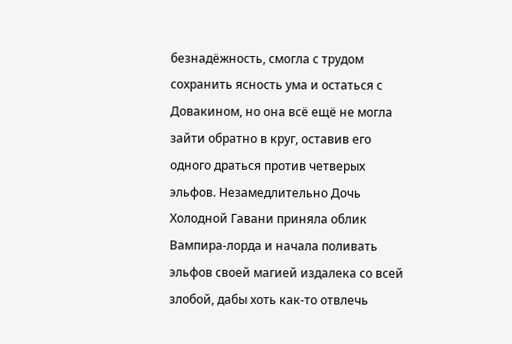безнадёжность, смогла с трудом сохранить ясность ума и остаться с Довакином, но она всё ещё не могла зайти обратно в круг, оставив его одного драться против четверых эльфов. Незамедлительно Дочь Холодной Гавани приняла облик Вампира-лорда и начала поливать эльфов своей магией издалека со всей злобой, дабы хоть как-то отвлечь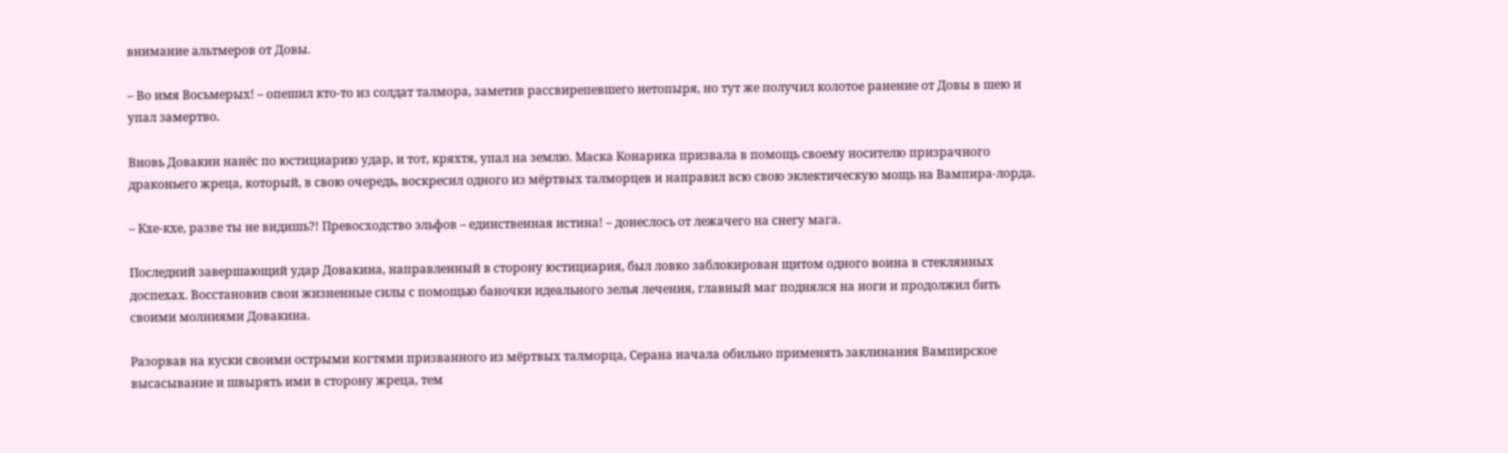внимание альтмеров от Довы.

– Во имя Восьмерых! – опешил кто-то из солдат талмора, заметив рассвирепевшего нетопыря, но тут же получил колотое ранение от Довы в шею и упал замертво.

Вновь Довакин нанёс по юстициарию удар, и тот, кряхтя, упал на землю. Маска Конарика призвала в помощь своему носителю призрачного драконьего жреца, который, в свою очередь, воскресил одного из мёртвых талморцев и направил всю свою эклектическую мощь на Вампира-лорда.

– Кхе-кхе, разве ты не видишь?! Превосходство эльфов – единственная истина! – донеслось от лежачего на снегу мага.

Последний завершающий удар Довакина, направленный в сторону юстициария, был ловко заблокирован щитом одного воина в стеклянных доспехах. Восстановив свои жизненные силы с помощью баночки идеального зелья лечения, главный маг поднялся на ноги и продолжил бить своими молниями Довакина.

Разорвав на куски своими острыми когтями призванного из мёртвых талморца, Серана начала обильно применять заклинания Вампирское высасывание и швырять ими в сторону жреца, тем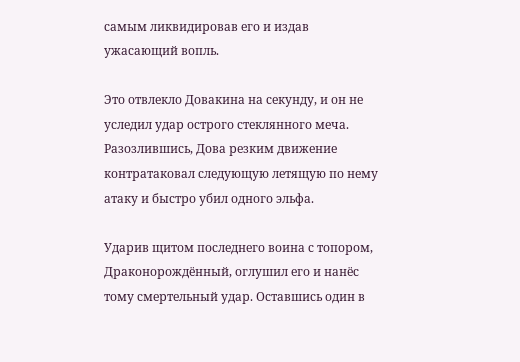самым ликвидировав его и издав ужасающий вопль.

Это отвлекло Довакина на секунду, и он не уследил удар острого стеклянного меча. Разозлившись, Дова резким движение контратаковал следующую летящую по нему атаку и быстро убил одного эльфа.

Ударив щитом последнего воина с топором, Драконорождённый, оглушил его и нанёс тому смертельный удар. Оставшись один в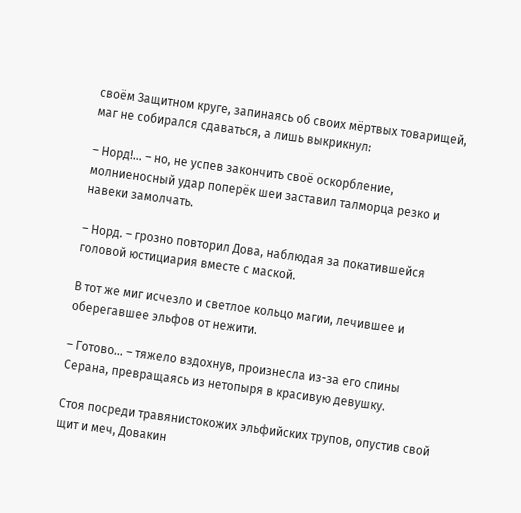своём Защитном круге, запинаясь об своих мёртвых товарищей, маг не собирался сдаваться, а лишь выкрикнул:

– Норд!… – но, не успев закончить своё оскорбление, молниеносный удар поперёк шеи заставил талморца резко и навеки замолчать.

– Норд. – грозно повторил Дова, наблюдая за покатившейся головой юстициария вместе с маской.

В тот же миг исчезло и светлое кольцо магии, лечившее и оберегавшее эльфов от нежити.

– Готово… – тяжело вздохнув, произнесла из-за его спины Серана, превращаясь из нетопыря в красивую девушку.

Стоя посреди травянистокожих эльфийских трупов, опустив свой щит и меч, Довакин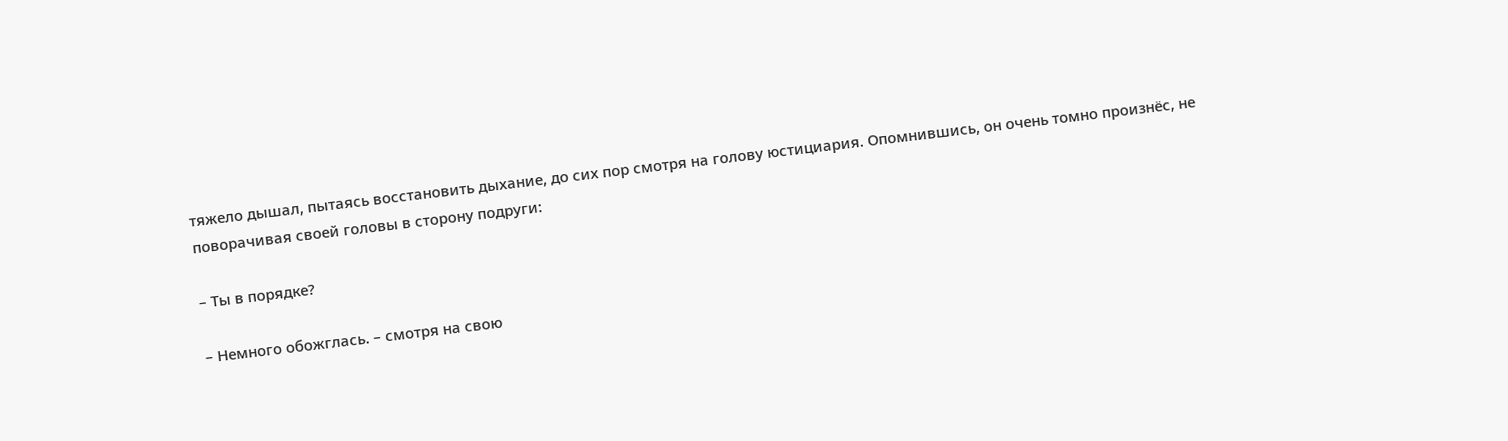тяжело дышал, пытаясь восстановить дыхание, до сих пор смотря на голову юстициария. Опомнившись, он очень томно произнёс, не поворачивая своей головы в сторону подруги:

– Ты в порядке?

– Немного обожглась. – смотря на свою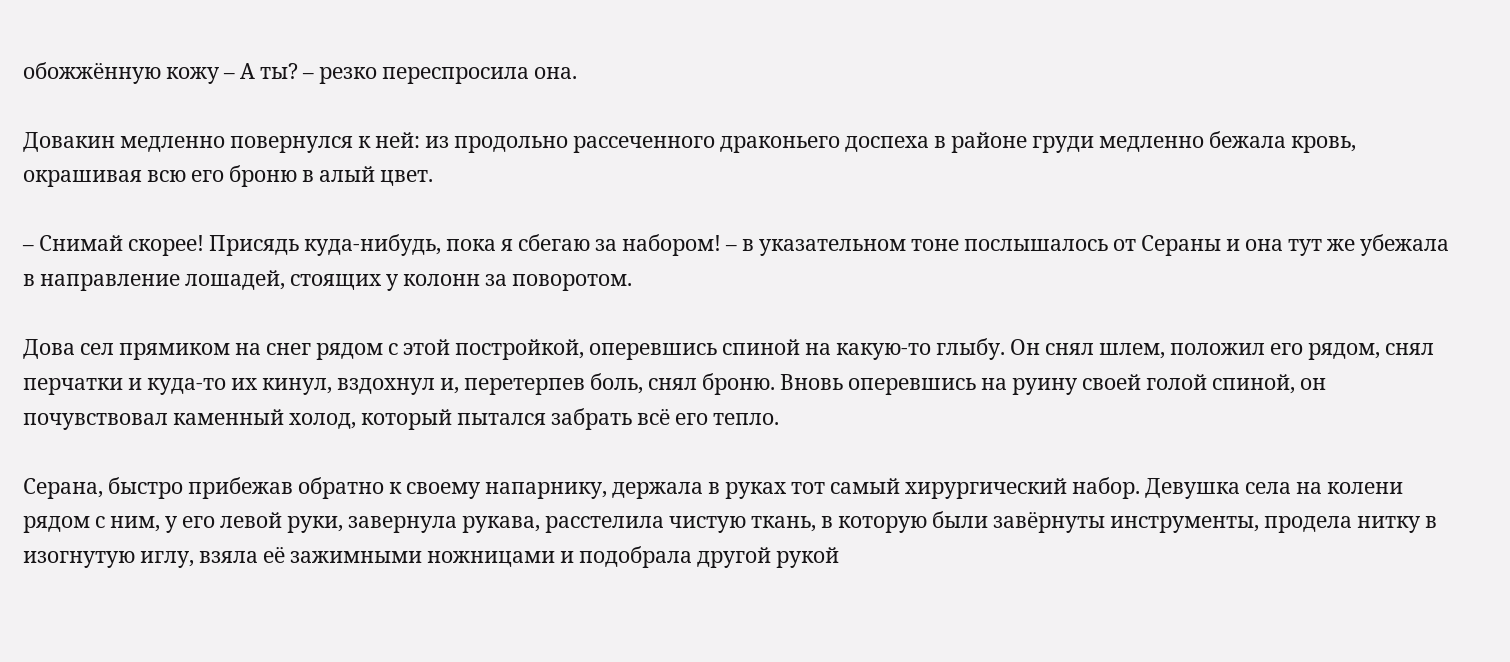обожжённую кожу – А ты? – резко переспросила она.

Довакин медленно повернулся к ней: из продольно рассеченного драконьего доспеха в районе груди медленно бежала кровь, окрашивая всю его броню в алый цвет.

– Снимай скорее! Присядь куда-нибудь, пока я сбегаю за набором! – в указательном тоне послышалось от Сераны и она тут же убежала в направление лошадей, стоящих у колонн за поворотом.

Дова сел прямиком на снег рядом с этой постройкой, оперевшись спиной на какую-то глыбу. Он снял шлем, положил его рядом, снял перчатки и куда-то их кинул, вздохнул и, перетерпев боль, снял броню. Вновь оперевшись на руину своей голой спиной, он почувствовал каменный холод, который пытался забрать всё его тепло.

Серана, быстро прибежав обратно к своему напарнику, держала в руках тот самый хирургический набор. Девушка села на колени рядом с ним, у его левой руки, завернула рукава, расстелила чистую ткань, в которую были завёрнуты инструменты, продела нитку в изогнутую иглу, взяла её зажимными ножницами и подобрала другой рукой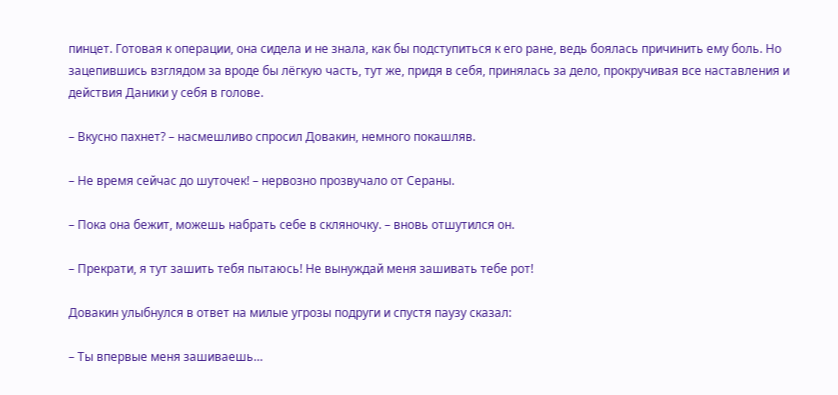пинцет. Готовая к операции, она сидела и не знала, как бы подступиться к его ране, ведь боялась причинить ему боль. Но зацепившись взглядом за вроде бы лёгкую часть, тут же, придя в себя, принялась за дело, прокручивая все наставления и действия Даники у себя в голове.

– Вкусно пахнет? – насмешливо спросил Довакин, немного покашляв.

– Не время сейчас до шуточек! – нервозно прозвучало от Сераны.

– Пока она бежит, можешь набрать себе в скляночку. – вновь отшутился он.

– Прекрати, я тут зашить тебя пытаюсь! Не вынуждай меня зашивать тебе рот!

Довакин улыбнулся в ответ на милые угрозы подруги и спустя паузу сказал:

– Ты впервые меня зашиваешь…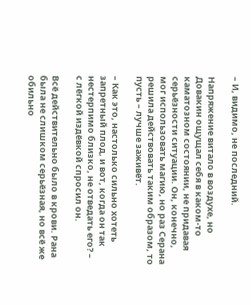– И, видимо, не последний.

Напряжение витало в воздухе, но Довакин ощущал себя в каком-то каматозном состоянии, не придавая серьёзности ситуации. Он, конечно, мог использовать магию, но раз Серана решила действовать таким образом, то пусть – лучше заживёт.

– Как это, настолько сильно хотеть запретный плод, и вот, когда он так нестерпимо близко, не отведать его? – с лёгкой издёвкой спросил он.

Всё действительно было в крови. Рана была не слишком серьёзная, но всё же обильно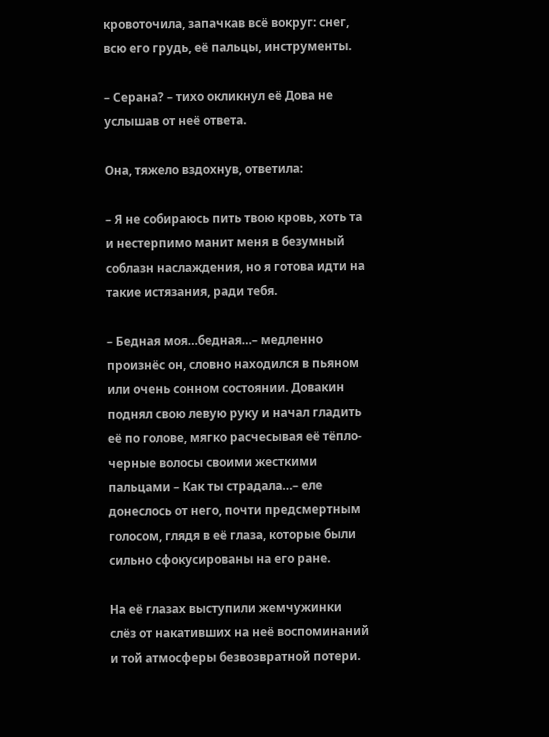кровоточила, запачкав всё вокруг: снег, всю его грудь, её пальцы, инструменты.

– Серана? – тихо окликнул её Дова не услышав от неё ответа.

Она, тяжело вздохнув, ответила:

– Я не собираюсь пить твою кровь, хоть та и нестерпимо манит меня в безумный соблазн наслаждения, но я готова идти на такие истязания, ради тебя.

– Бедная моя…бедная…– медленно произнёс он, словно находился в пьяном или очень сонном состоянии. Довакин поднял свою левую руку и начал гладить её по голове, мягко расчесывая её тёпло-черные волосы своими жесткими пальцами – Как ты страдала…– еле донеслось от него, почти предсмертным голосом, глядя в её глаза, которые были сильно сфокусированы на его ране.

На её глазах выступили жемчужинки слёз от накативших на неё воспоминаний и той атмосферы безвозвратной потери.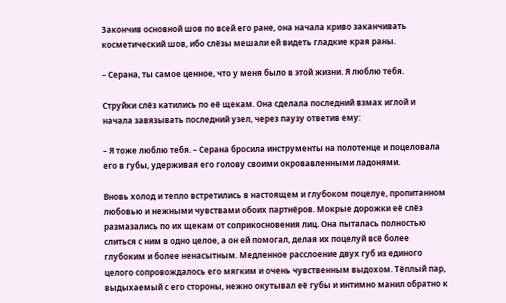Закончив основной шов по всей его ране, она начала криво заканчивать косметический шов, ибо слёзы мешали ей видеть гладкие края раны.

– Серана, ты самое ценное, что у меня было в этой жизни. Я люблю тебя.

Струйки слёз катились по её щекам. Она сделала последний взмах иглой и начала завязывать последний узел, через паузу ответив ему:

– Я тоже люблю тебя. – Серана бросила инструменты на полотенце и поцеловала его в губы, удерживая его голову своими окровавленными ладонями.

Вновь холод и тепло встретились в настоящем и глубоком поцелуе, пропитанном любовью и нежными чувствами обоих партнёров. Мокрые дорожки её слёз размазались по их щекам от соприкосновения лиц. Она пыталась полностью слиться с ним в одно целое, а он ей помогал, делая их поцелуй всё более глубоким и более ненасытным. Медленное расслоение двух губ из единого целого сопровождалось его мягким и очень чувственным выдохом. Тёплый пар, выдыхаемый с его стороны, нежно окутывал её губы и интимно манил обратно к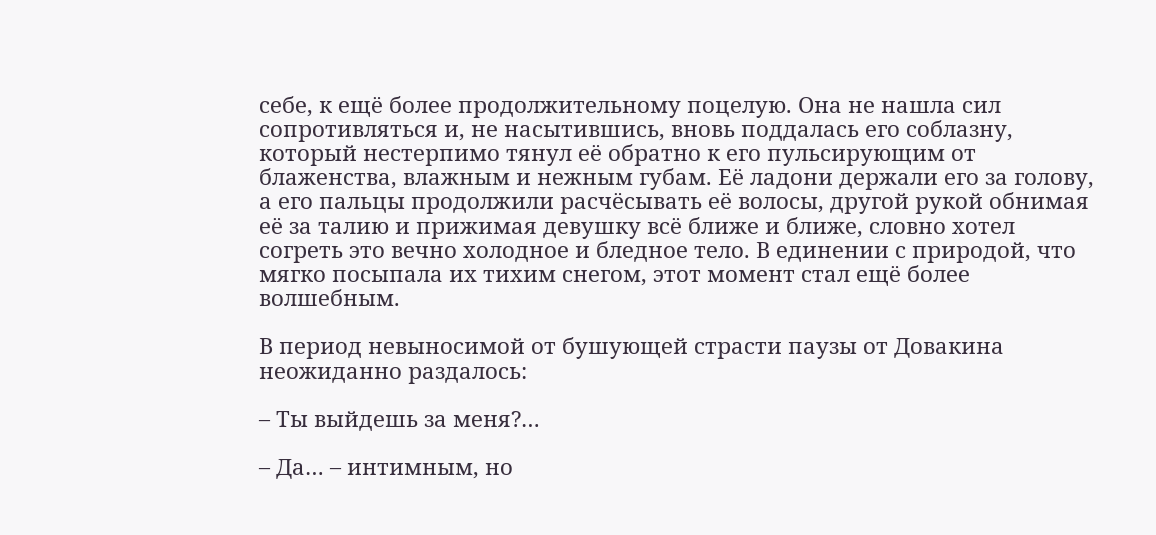себе, к ещё более продолжительному поцелую. Она не нашла сил сопротивляться и, не насытившись, вновь поддалась его соблазну, который нестерпимо тянул её обратно к его пульсирующим от блаженства, влажным и нежным губам. Её ладони держали его за голову, а его пальцы продолжили расчёсывать её волосы, другой рукой обнимая её за талию и прижимая девушку всё ближе и ближе, словно хотел согреть это вечно холодное и бледное тело. В единении с природой, что мягко посыпала их тихим снегом, этот момент стал ещё более волшебным.

В период невыносимой от бушующей страсти паузы от Довакина неожиданно раздалось:

– Ты выйдешь за меня?…

– Да… – интимным, но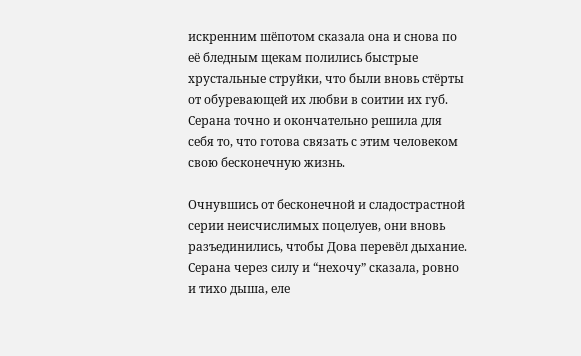искренним шёпотом сказала она и снова по её бледным щекам полились быстрые хрустальные струйки, что были вновь стёрты от обуревающей их любви в соитии их губ. Серана точно и окончательно решила для себя то, что готова связать с этим человеком свою бесконечную жизнь.

Очнувшись от бесконечной и сладострастной серии неисчислимых поцелуев, они вновь разъединились, чтобы Дова перевёл дыхание. Серана через силу и “нехочу” сказала, ровно и тихо дыша, еле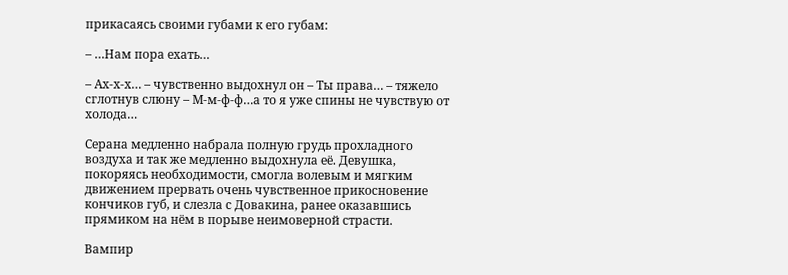прикасаясь своими губами к его губам:

– …Нам пора ехать…

– Ах-х-х… – чувственно выдохнул он – Ты права… – тяжело сглотнув слюну – М-м-ф-ф…а то я уже спины не чувствую от холода…

Серана медленно набрала полную грудь прохладного воздуха и так же медленно выдохнула её. Девушка, покоряясь необходимости, смогла волевым и мягким движением прервать очень чувственное прикосновение кончиков губ, и слезла с Довакина, ранее оказавшись прямиком на нём в порыве неимоверной страсти.

Вампир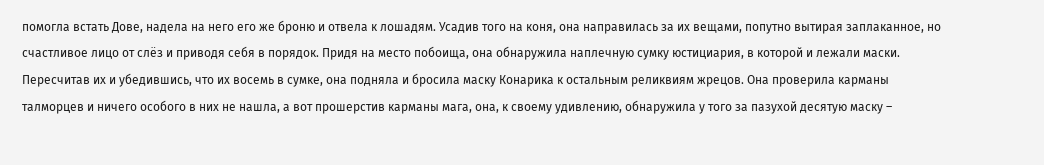помогла встать Дове, надела на него его же броню и отвела к лошадям. Усадив того на коня, она направилась за их вещами, попутно вытирая заплаканное, но счастливое лицо от слёз и приводя себя в порядок. Придя на место побоища, она обнаружила наплечную сумку юстициария, в которой и лежали маски. Пересчитав их и убедившись, что их восемь в сумке, она подняла и бросила маску Конарика к остальным реликвиям жрецов. Она проверила карманы талморцев и ничего особого в них не нашла, а вот прошерстив карманы мага, она, к своему удивлению, обнаружила у того за пазухой десятую маску –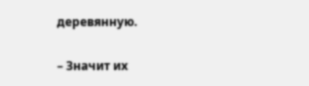деревянную.

– Значит их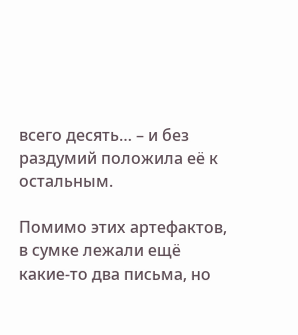всего десять… – и без раздумий положила её к остальным.

Помимо этих артефактов, в сумке лежали ещё какие-то два письма, но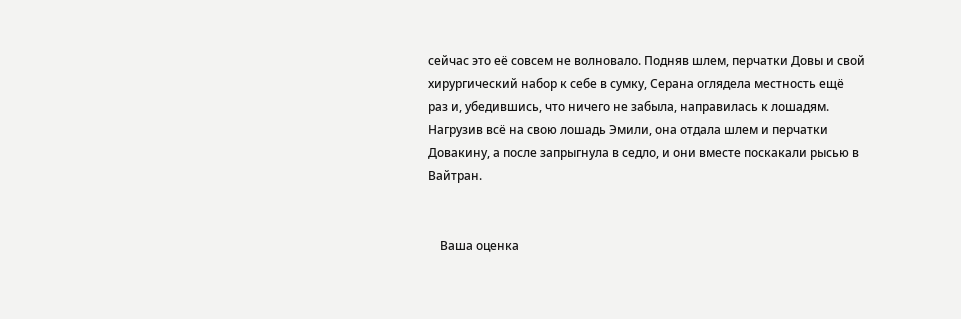сейчас это её совсем не волновало. Подняв шлем, перчатки Довы и свой хирургический набор к себе в сумку, Серана оглядела местность ещё раз и, убедившись, что ничего не забыла, направилась к лошадям. Нагрузив всё на свою лошадь Эмили, она отдала шлем и перчатки Довакину, а после запрыгнула в седло, и они вместе поскакали рысью в Вайтран.


    Ваша оценка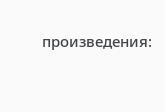произведения: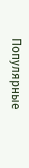Популярные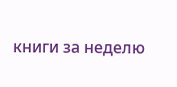книги за неделю